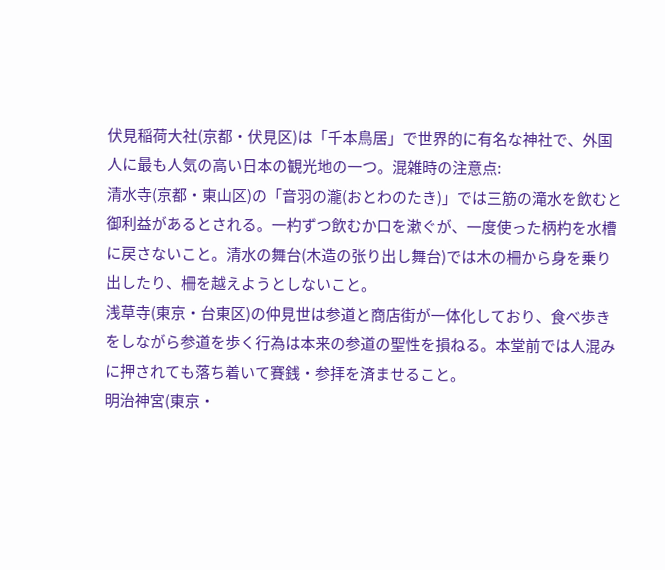伏見稲荷大社(京都・伏見区)は「千本鳥居」で世界的に有名な神社で、外国人に最も人気の高い日本の観光地の一つ。混雑時の注意点:
清水寺(京都・東山区)の「音羽の瀧(おとわのたき)」では三筋の滝水を飲むと御利益があるとされる。一杓ずつ飲むか口を漱ぐが、一度使った柄杓を水槽に戻さないこと。清水の舞台(木造の张り出し舞台)では木の柵から身を乗り出したり、柵を越えようとしないこと。
浅草寺(東京・台東区)の仲見世は参道と商店街が一体化しており、食べ歩きをしながら参道を歩く行為は本来の参道の聖性を損ねる。本堂前では人混みに押されても落ち着いて賽銭・参拝を済ませること。
明治神宮(東京・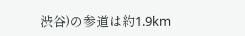渋谷)の参道は約1.9km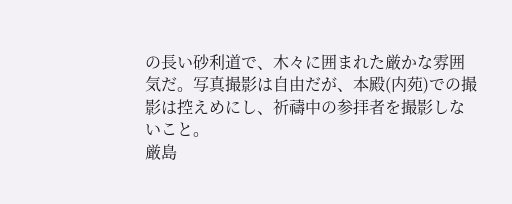の長い砂利道で、木々に囲まれた厳かな雰囲気だ。写真撮影は自由だが、本殿(内苑)での撮影は控えめにし、祈禱中の参拝者を撮影しないこと。
厳島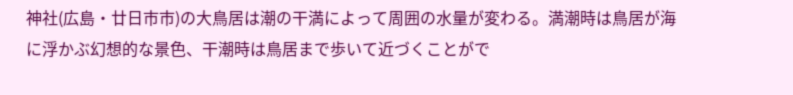神社(広島・廿日市市)の大鳥居は潮の干満によって周囲の水量が変わる。満潮時は鳥居が海に浮かぶ幻想的な景色、干潮時は鳥居まで歩いて近づくことがで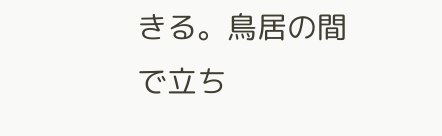きる。鳥居の間で立ち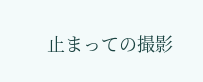止まっての撮影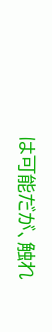は可能だが、触れ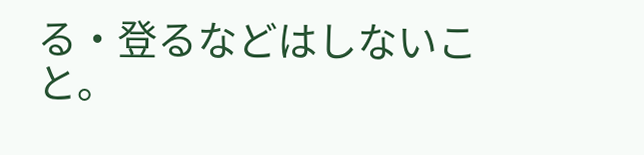る・登るなどはしないこと。